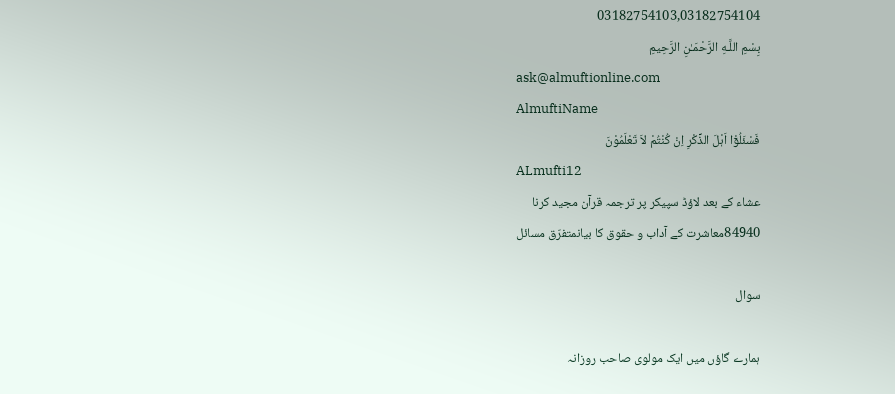03182754103,03182754104
بِسْمِ اللَّـهِ الرَّحْمَـٰنِ الرَّحِيمِ
ask@almuftionline.com
AlmuftiName
فَسْئَلُوْٓا اَہْلَ الذِّکْرِ اِنْ کُنْتُمْ لاَ تَعْلَمُوْنَ
ALmufti12
عشاء کے بعد لاؤڈ سپیکر پر ترجمہ قرآن مجید کرنا
84940معاشرت کے آداب و حقوق کا بیانمتفرّق مسائل

سوال

ہمارے گاؤں میں ایک مولوی صاحب روزانہ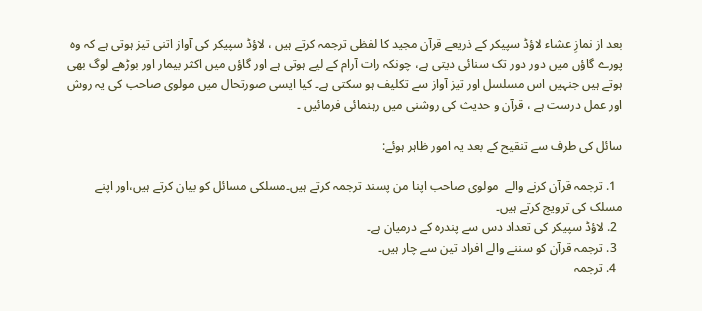بعد از نمازِ عشاء لاؤڈ سپیکر کے ذریعے قرآن مجید کا لفظی ترجمہ کرتے ہیں ، لاؤڈ سپیکر کی آواز اتنی تیز ہوتی ہے کہ وہ پورے گاؤں میں دور دور تک سنائی دیتی ہے، چونکہ رات آرام کے لیے ہوتی ہے اور گاؤں میں اکثر بیمار اور بوڑھے لوگ بھی ہوتے ہیں جنہیں اس مسلسل اور تیز آواز سے تکلیف ہو سکتی ہے۔ کیا ایسی صورتحال میں مولوی صاحب کی یہ روش اور عمل درست ہے ، قرآن و حدیث کی روشنی میں رہنمائی فرمائیں ۔

سائل کی طرف سے تنقیح کے بعد یہ امور ظاہر ہوئے:

  1. ترجمہ قرآن کرنے والے  مولوی صاحب اپنا من پسند ترجمہ کرتے ہیں۔مسلکی مسائل کو بیان کرتے ہیں،اور اپنے مسلک کی ترویج کرتے ہیں۔
  2. لاؤڈ سپیکر کی تعداد دس سے پندرہ کے درمیان ہے۔
  3. ترجمہ قرآن کو سننے والے افراد تین سے چار ہیں۔
  4. ترجمہ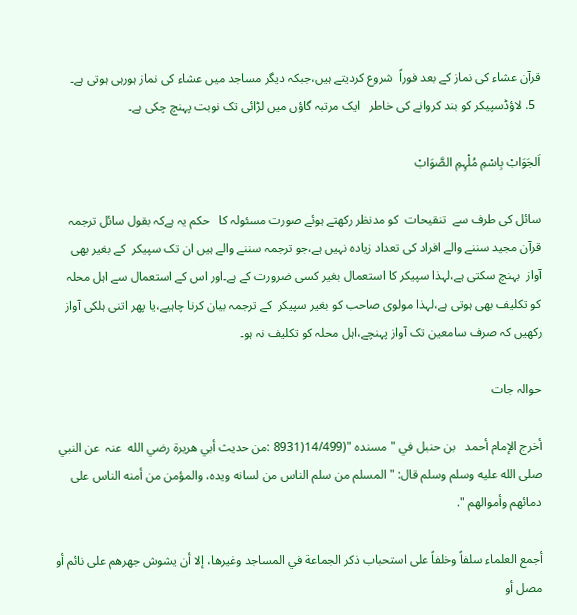قرآن عشاء کی نماز کے بعد فوراً  شروع کردیتے ہیں،جبکہ دیگر مساجد میں عشاء کی نماز ہورہی ہوتی ہے۔
  5. لاؤڈسپیکر کو بند کروانے کی خاطر   ایک مرتبہ گاؤں میں لڑائی تک نوبت پہنچ چکی ہے۔

اَلجَوَابْ بِاسْمِ مُلْہِمِ الصَّوَابْ

سائل کی طرف سے  تنقیحات  کو مدنظر رکھتے ہوئے صورت مسئولہ کا   حکم یہ ہےکہ بقول سائل ترجمہ قرآن مجید سننے والے افراد کی تعداد زیادہ نہیں ہے،جو ترجمہ سننے والے ہیں ان تک سپیکر  کے بغیر بھی آواز  بہنچ سکتی ہے،لہذا سپیکر کا استعمال بغیر کسی ضرورت کے ہے۔اور اس کے استعمال سے اہل محلہ کو تکلیف بھی ہوتی ہے،لہذا مولوی صاحب کو بغیر سپیکر  کے ترجمہ بیان کرنا چاہیے،یا پھر اتنی ہلکی آواز رکھیں کہ صرف سامعین تک آواز پہنچے،اہل محلہ کو تکلیف نہ ہو۔

حوالہ جات

أخرج الإمام أحمد   بن حنبل في "مسندہ "(14/499(8931 :من حدیث أبي ھریرۃ رضي الله  عنہ  عن النبي صلى الله عليه وسلم وسلم قال: " المسلم من سلم الناس من لسانه ويده، والمؤمن من أمنه الناس على دمائهم وأموالهم ".

أجمع العلماء سلفاً وخلفاً علی استحباب ذکر الجماعة في المساجد وغیرها، إلا أن یشوش جهرهم علی نائم أو مصل أو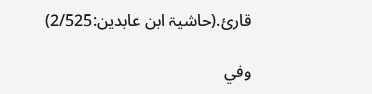قارئ.(حاشیۃ ابن عابدین:2/525)

وفي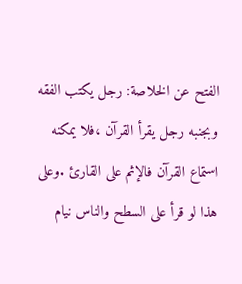الفتح عن الخلاصة: رجل يكتب الفقه وبجنبه رجل يقرأ القرآن ،فلا يمكنه استماع القرآن فالإثم على القارئ .وعلى هذا لو قرأ على السطح والناس نيام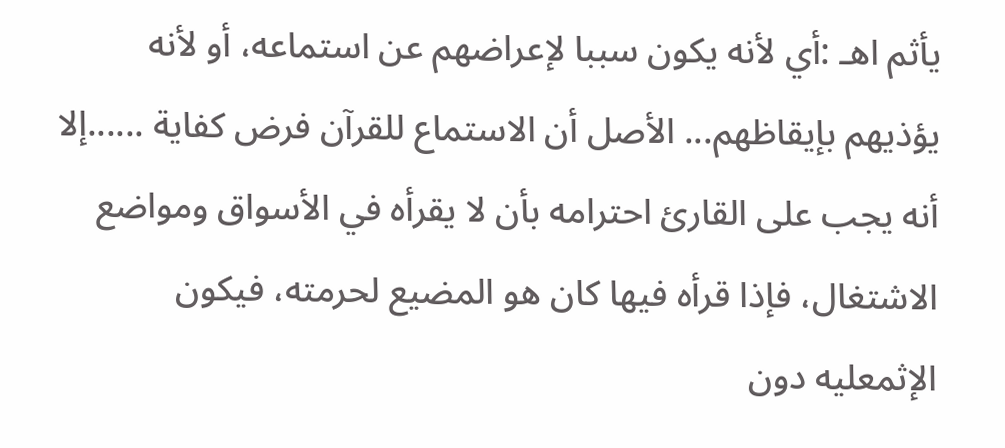يأثم اهـ :أي لأنه يكون سببا لإعراضهم عن استماعه، أو لأنه يؤذيهم بإيقاظهم... الأصل أن الاستماع للقرآن فرض كفاية ......إلا أنه يجب على القارئ احترامه بأن لا يقرأه في الأسواق ومواضع الاشتغال، فإذا قرأه فيها كان هو المضيع لحرمته، فيكون الإثمعليه دون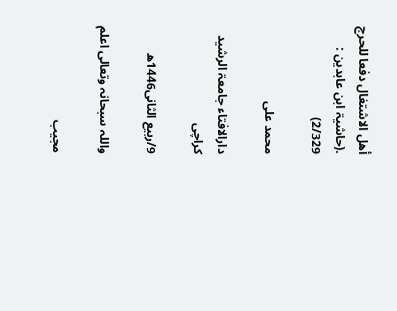أهل الاشتغال دفعا للحرج .(حاشیۃ ابن عابدین : 2/329)

محمد علی

دارالافتاء جامعۃ الرشید کراچی

9/ربیع الثانی1446ھ

واللہ سبحانہ وتعالی اعلم

مجیب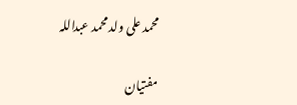محمد علی ولد محمد عبداللہ

مفتیان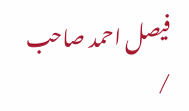فیصل احمد صاحب /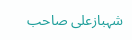شہبازعلی صاحب